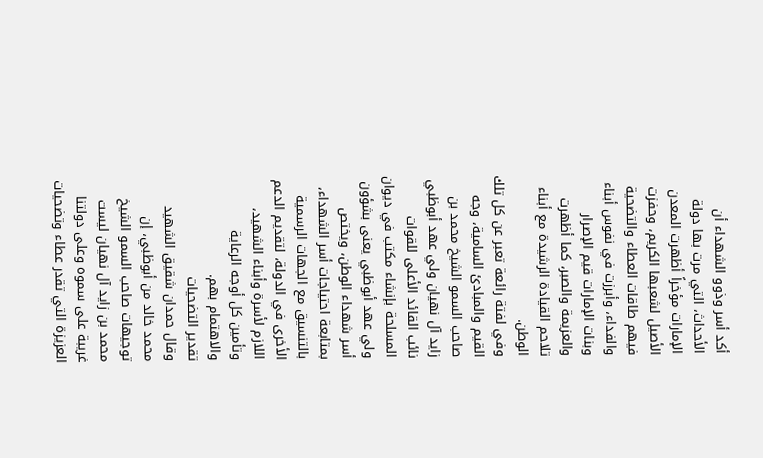أكد أسر وذوو الشهداء أن الأحداث، التي مرت بها دولة الإمارات مؤخراً أظهرت المعدن الأصيل لشعبها الكريم، وحفزت فيهم طاقات العطاء والتضحية والفداء، وأبرزت في نفوس أبناء وبنات الإمارات قيم الإصرار والعزيمة والصبر، كما أظهرت تلاحم القيادة الرشيدة مع أبناء الوطن.
وفي لفتة رائعة تعبر عن كل تلك القيم والمبادئ السامية، وجه صاحب السمو الشيخ محمد بن زايد آل نهيان ولي عهد أبوظبي نائب القائد الأعلى للقوات المسلحة بإنشاء مكتب في ديوان ولي عهد أبوظبي يعنى بشؤون أسر شهداء الوطن، ويختص بمتابعة احتياجات أسر الشهداء، بالتنسيق مع الجهات الرسمية الأخرى في الدولة، لتقديم الدعم اللازم لأسرة وأبناء الشهيد، وتأمين كل أوجه الرعاية والاهتمام بهم.
تقدير التضحيات
وقال حمدان شقيق الشهيد محمد خالد من أبوظبي، إن توجيهات صاحب السمو الشيخ محمد بن زايد آل نهيان ليست غريبة على سموه وعلى دولتنا العزيزة التي تقدر عطاء وتضحيات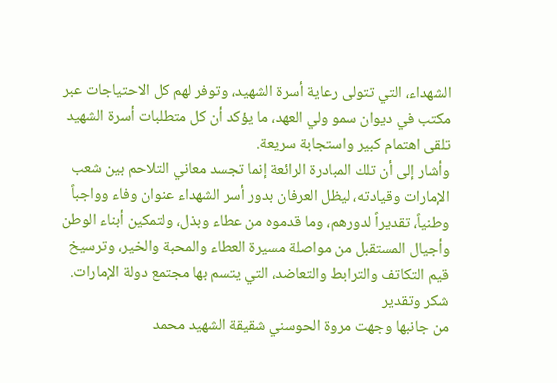الشهداء، التي تتولى رعاية أسرة الشهيد، وتوفر لهم كل الاحتياجات عبر مكتب في ديوان سمو ولي العهد، ما يؤكد أن كل متطلبات أسرة الشهيد تلقى اهتمام كبير واستجابة سريعة.
وأشار إلى أن تلك المبادرة الرائعة إنما تجسد معاني التلاحم بين شعب الإمارات وقيادته، ليظل العرفان بدور أسر الشهداء عنوان وفاء وواجباً وطنياً، تقديراً لدورهم، وما قدموه من عطاء وبذل، ولتمكين أبناء الوطن وأجيال المستقبل من مواصلة مسيرة العطاء والمحبة والخير، وترسيخ قيم التكاتف والترابط والتعاضد، التي يتسم بها مجتمع دولة الإمارات.
شكر وتقدير
من جانبها وجهت مروة الحوسني شقيقة الشهيد محمد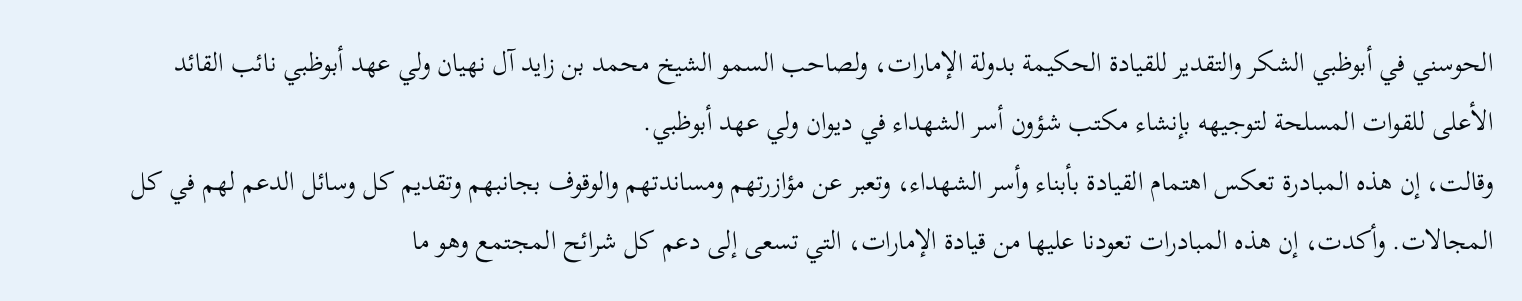الحوسني في أبوظبي الشكر والتقدير للقيادة الحكيمة بدولة الإمارات، ولصاحب السمو الشيخ محمد بن زايد آل نهيان ولي عهد أبوظبي نائب القائد الأعلى للقوات المسلحة لتوجيهه بإنشاء مكتب شؤون أسر الشهداء في ديوان ولي عهد أبوظبي.
وقالت، إن هذه المبادرة تعكس اهتمام القيادة بأبناء وأسر الشهداء، وتعبر عن مؤازرتهم ومساندتهم والوقوف بجانبهم وتقديم كل وسائل الدعم لهم في كل المجالات. وأكدت، إن هذه المبادرات تعودنا عليها من قيادة الإمارات، التي تسعى إلى دعم كل شرائح المجتمع وهو ما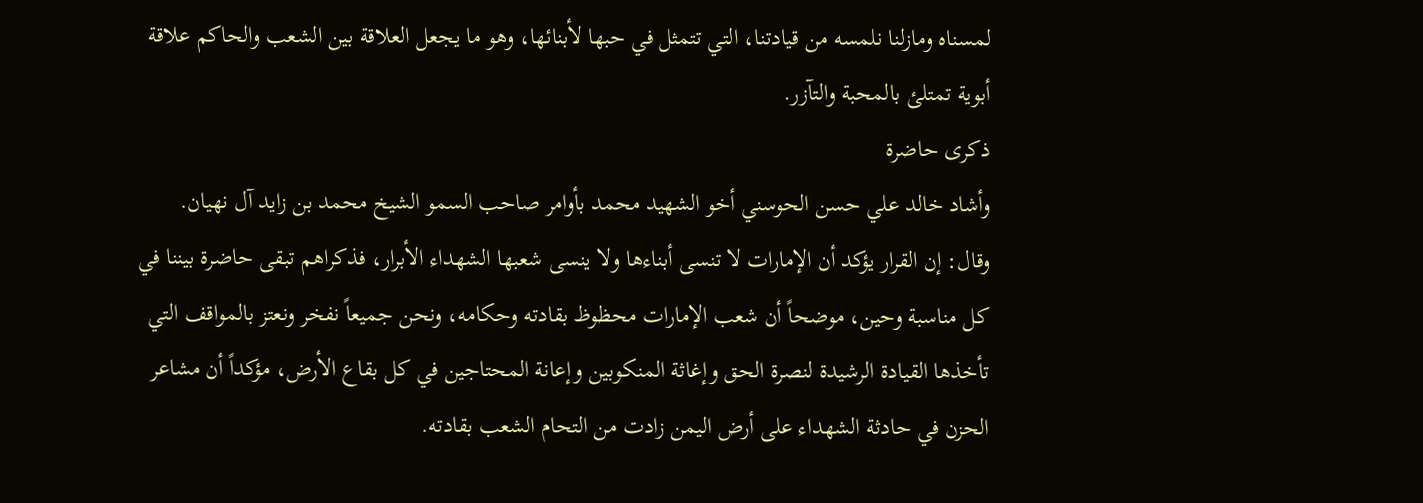لمسناه ومازلنا نلمسه من قيادتنا، التي تتمثل في حبها لأبنائها، وهو ما يجعل العلاقة بين الشعب والحاكم علاقة أبوية تمتلئ بالمحبة والتآزر.
ذكرى حاضرة
وأشاد خالد علي حسن الحوسني أخو الشهيد محمد بأوامر صاحب السمو الشيخ محمد بن زايد آل نهيان.
وقال: إن القرار يؤكد أن الإمارات لا تنسى أبناءها ولا ينسى شعبها الشهداء الأبرار، فذكراهم تبقى حاضرة بيننا في كل مناسبة وحين، موضحاً أن شعب الإمارات محظوظ بقادته وحكامه، ونحن جميعاً نفخر ونعتز بالمواقف التي تأخذها القيادة الرشيدة لنصرة الحق وإغاثة المنكوبين وإعانة المحتاجين في كل بقاع الأرض، مؤكداً أن مشاعر الحزن في حادثة الشهداء على أرض اليمن زادت من التحام الشعب بقادته.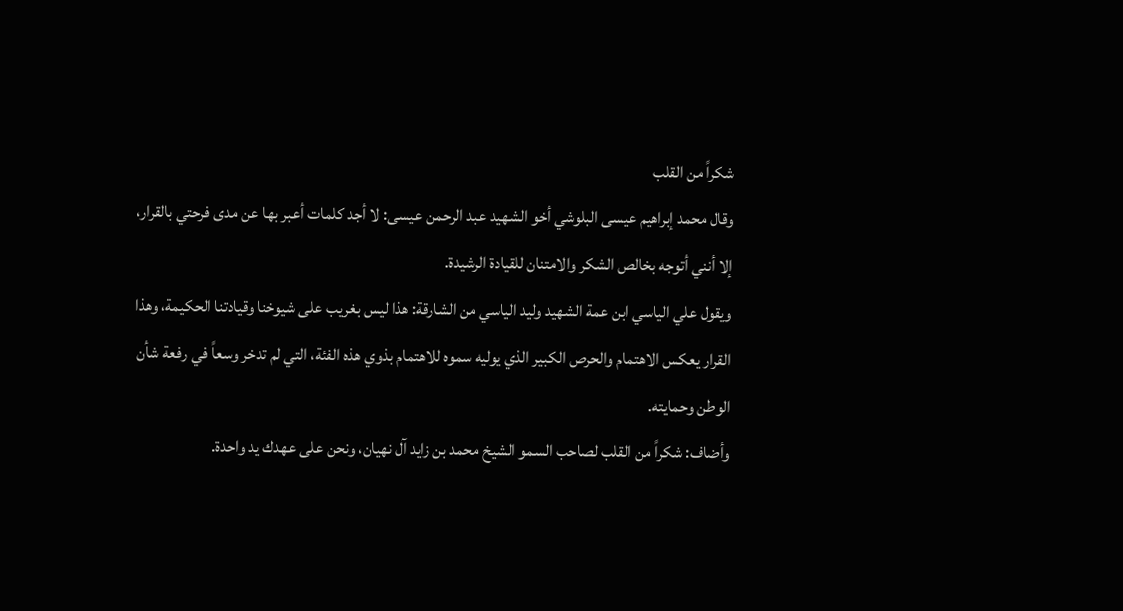شكراً من القلب
وقال محمد إبراهيم عيسى البلوشي أخو الشهيد عبد الرحمن عيسى: لا أجد كلمات أعبر بها عن مدى فرحتي بالقرار، إلا أنني أتوجه بخالص الشكر والامتنان للقيادة الرشيدة.
ويقول علي الياسي ابن عمة الشهيد وليد الياسي من الشارقة: هذا ليس بغريب على شيوخنا وقيادتنا الحكيمة، وهذا القرار يعكس الاهتمام والحرص الكبير الذي يوليه سموه للاهتمام بذوي هذه الفئة، التي لم تدخر وسعاً في رفعة شأن الوطن وحمايته.
وأضاف: شكراً من القلب لصاحب السمو الشيخ محمد بن زايد آل نهيان، ونحن على عهدك يد واحدة.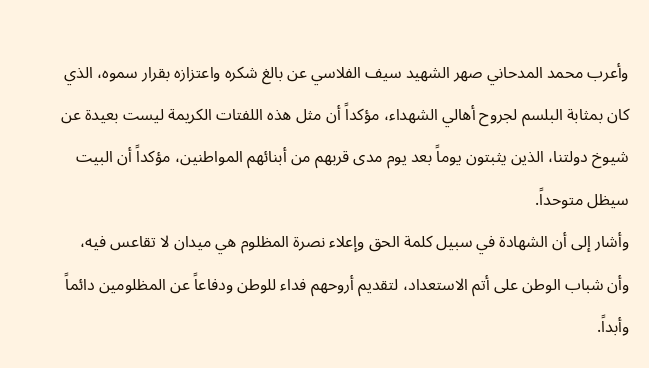وأعرب محمد المدحاني صهر الشهيد سيف الفلاسي عن بالغ شكره واعتزازه بقرار سموه، الذي كان بمثابة البلسم لجروح أهالي الشهداء، مؤكداً أن مثل هذه اللفتات الكريمة ليست بعيدة عن شيوخ دولتنا، الذين يثبتون يوماً بعد يوم مدى قربهم من أبنائهم المواطنين، مؤكداً أن البيت سيظل متوحداً.
وأشار إلى أن الشهادة في سبيل كلمة الحق وإعلاء نصرة المظلوم هي ميدان لا تقاعس فيه، وأن شباب الوطن على أتم الاستعداد، لتقديم أروحهم فداء للوطن ودفاعاً عن المظلومين دائماً وأبداً.